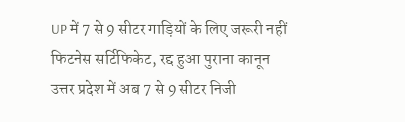UP में 7 से 9 सीटर गाड़ियों के लिए जरूरी नहीं फिटनेस सर्टिफिकेट, रद्द हुआ पुराना कानून
उत्तर प्रदेश में अब 7 से 9 सीटर निजी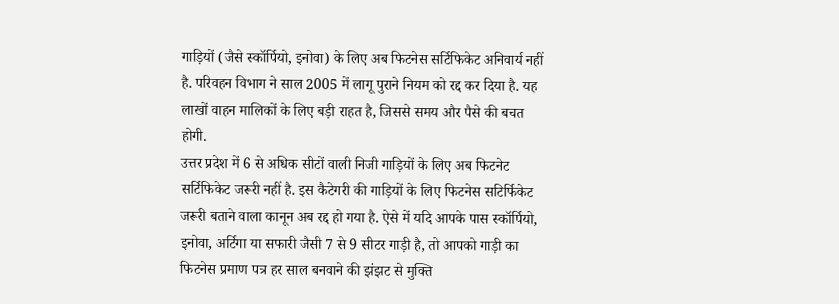गाड़ियों (जैसे स्कॉर्पियो, इनोवा) के लिए अब फिटनेस सर्टिफिकेट अनिवार्य नहीं है. परिवहन विभाग ने साल 2005 में लागू पुराने नियम को रद्द कर दिया है. यह लाखों वाहन मालिकों के लिए बड़ी राहत है, जिससे समय और पैसे की बचत होगी.
उत्तर प्रदेश में 6 से अधिक सीटों वाली निजी गाड़ियों के लिए अब फिटनेट सर्टिफिकेट जरूरी नहीं है. इस कैटेगरी की गाड़ियों के लिए फिटनेस सटिर्फिकेट जरूरी बताने वाला कानून अब रद्द हो गया है. ऐसे में यदि आपके पास स्कॉर्पियो, इनोवा, अर्टिगा या सफारी जैसी 7 से 9 सीटर गाड़ी है, तो आपको गाड़ी का फिटनेस प्रमाण पत्र हर साल बनवाने की झंझट से मुक्ति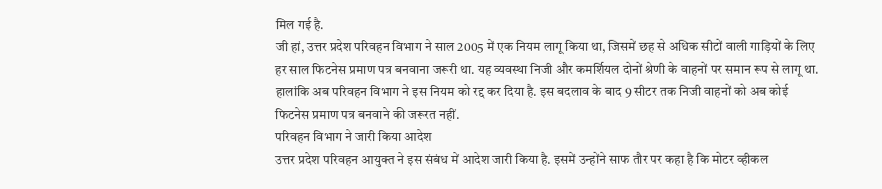मिल गई है.
जी हां, उत्तर प्रदेश परिवहन विभाग ने साल 2005 में एक नियम लागू किया था, जिसमें छह से अधिक सीटों वाली गाड़ियों के लिए हर साल फिटनेस प्रमाण पत्र बनवाना जरूरी था. यह व्यवस्था निजी और कमर्शियल दोनों श्रेणी के वाहनों पर समान रूप से लागू था. हालांकि अब परिवहन विभाग ने इस नियम को रद्द कर दिया है. इस बदलाव के बाद 9 सीटर तक निजी वाहनों को अब कोई फिटनेस प्रमाण पत्र बनवाने की जरूरत नहीं.
परिवहन विभाग ने जारी किया आदेश
उत्तर प्रदेश परिवहन आयुक्त ने इस संबंध में आदेश जारी किया है. इसमें उन्होंने साफ तौर पर कहा है कि मोटर व्हीकल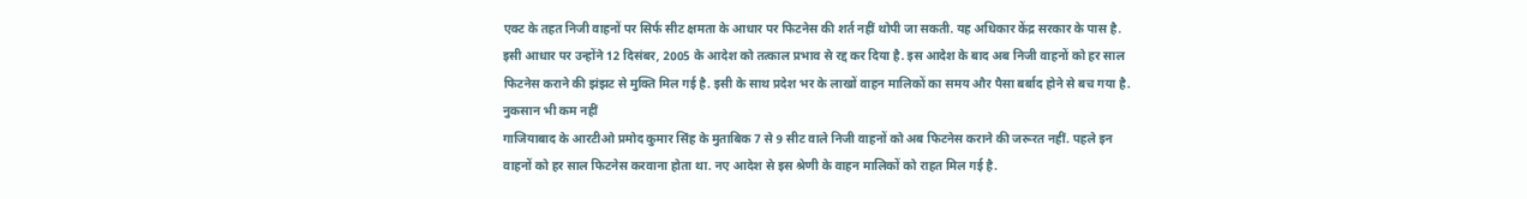एक्ट के तहत निजी वाहनों पर सिर्फ सीट क्षमता के आधार पर फिटनेस की शर्त नहीं थोपी जा सकती. यह अधिकार केंद्र सरकार के पास है. इसी आधार पर उन्होंने 12 दिसंबर, 2005 के आदेश को तत्काल प्रभाव से रद्द कर दिया है. इस आदेश के बाद अब निजी वाहनों को हर साल फिटनेस कराने की झंझट से मुक्ति मिल गई है. इसी के साथ प्रदेश भर के लाखों वाहन मालिकों का समय और पैसा बर्बाद होने से बच गया है.
नुकसान भी कम नहीं
गाजियाबाद के आरटीओ प्रमोद कुमार सिंह के मुताबिक 7 से 9 सीट वाले निजी वाहनों को अब फिटनेस कराने की जरूरत नहीं. पहले इन वाहनों को हर साल फिटनेस करवाना होता था. नए आदेश से इस श्रेणी के वाहन मालिकों को राहत मिल गई है.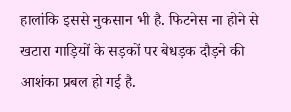हालांकि इससे नुकसान भी है. फिटनेस ना होने से खटारा गाड़ियों के सड़कों पर बेधड़क दौड़ने की आशंका प्रबल हो गई है.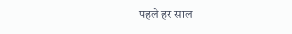पहले हर साल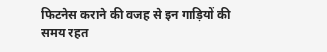फिटनेस कराने की वजह से इन गाड़ियों की समय रहत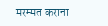मरम्मत कराना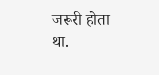जरूरी होता था.